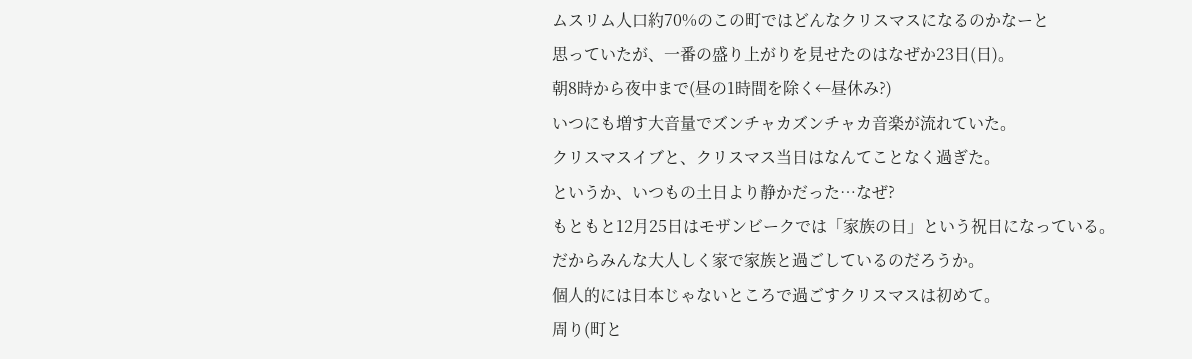ムスリム人口約70%のこの町ではどんなクリスマスになるのかなーと
思っていたが、一番の盛り上がりを見せたのはなぜか23日(日)。
朝8時から夜中まで(昼の1時間を除く←昼休み?)
いつにも増す大音量でズンチャカズンチャカ音楽が流れていた。
クリスマスイブと、クリスマス当日はなんてことなく過ぎた。
というか、いつもの土日より静かだった…なぜ?
もともと12月25日はモザンビークでは「家族の日」という祝日になっている。
だからみんな大人しく家で家族と過ごしているのだろうか。
個人的には日本じゃないところで過ごすクリスマスは初めて。
周り(町と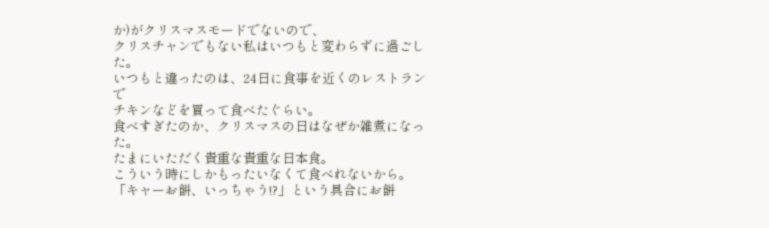か)がクリスマスモードでないので、
クリスチャンでもない私はいつもと変わらずに過ごした。
いつもと違ったのは、24日に食事を近くのレストランで
チキンなどを買って食べたぐらい。
食べすぎたのか、クリスマスの日はなぜか雑煮になった。
たまにいただく貴重な貴重な日本食。
こういう時にしかもったいなくて食べれないから。
「キャーお餅、いっちゃう!?」という具合にお餅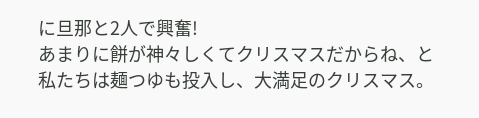に旦那と2人で興奮!
あまりに餅が神々しくてクリスマスだからね、と
私たちは麺つゆも投入し、大満足のクリスマス。